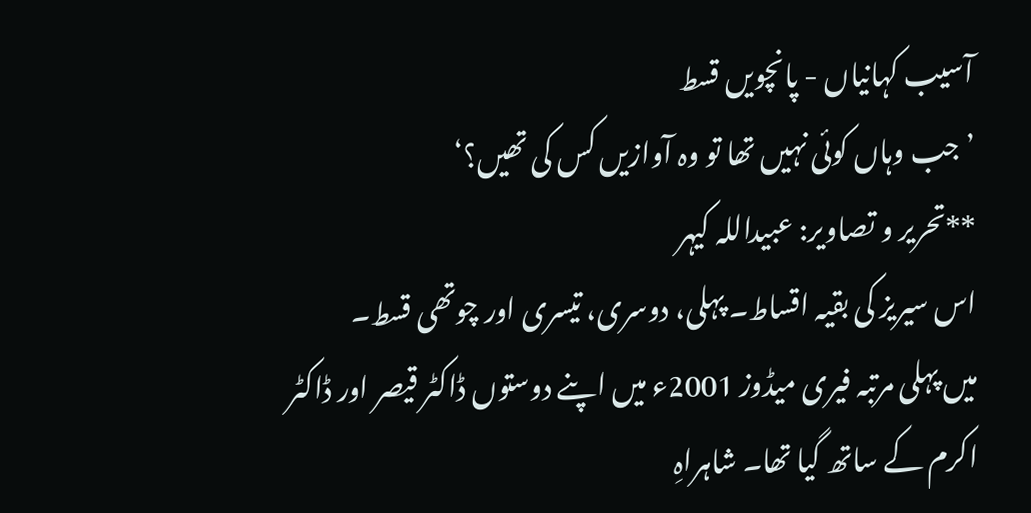آسیب کہانیاں - پانچویں قسط
’جب وہاں کوئی نہیں تھا تو وہ آوازیں کس کی تھیں؟‘
**تحریر و تصاویر: عبیداللہ کیہر
اس سیریز کی بقیہ اقساط۔ پہلی، دوسری، تیسری اور چوتھی قسط۔
میں پہلی مرتبہ فیری میڈوز 2001ء میں اپنے دوستوں ڈاکٹر قیصر اور ڈاکٹر اکرم کے ساتھ گیا تھا۔ شاہراہِ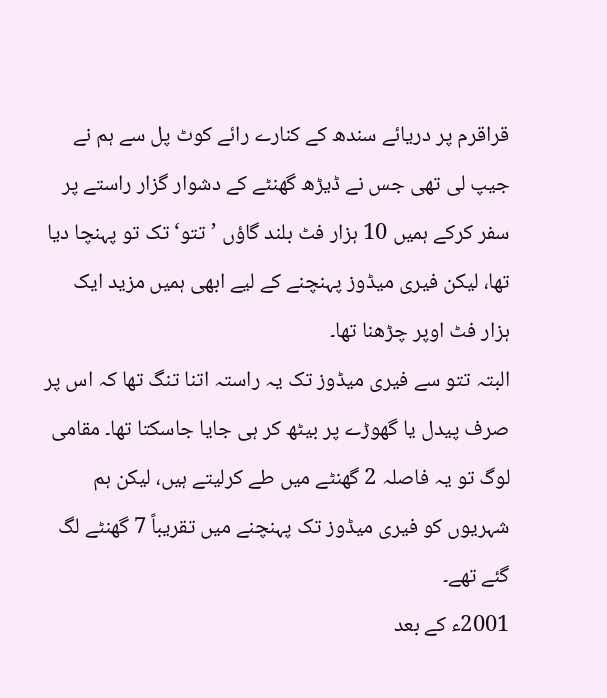قراقرم پر دریائے سندھ کے کنارے رائے کوٹ پل سے ہم نے جیپ لی تھی جس نے ڈیڑھ گھنٹے کے دشوار گزار راستے پر سفر کرکے ہمیں 10 ہزار فٹ بلند گاؤں ’تتو‘ تک تو پہنچا دیا تھا، لیکن فیری میڈوز پہنچنے کے لیے ابھی ہمیں مزید ایک ہزار فٹ اوپر چڑھنا تھا۔
البتہ تتو سے فیری میڈوز تک یہ راستہ اتنا تنگ تھا کہ اس پر صرف پیدل یا گھوڑے پر بیٹھ کر ہی جایا جاسکتا تھا۔ مقامی لوگ تو یہ فاصلہ 2 گھنٹے میں طے کرلیتے ہیں، لیکن ہم شہریوں کو فیری میڈوز تک پہنچنے میں تقریباً 7 گھنٹے لگ گئے تھے۔
2001ء کے بعد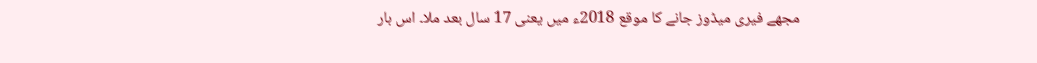مجھے فیری میڈوز جانے کا موقع 2018ء میں یعنی 17 سال بعد ملا۔ اس بار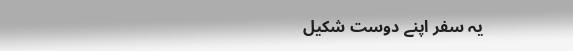یہ سفر اپنے دوست شکیل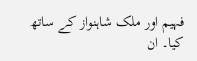فہیم اور ملک شاہنواز کے ساتھ کیا۔ ان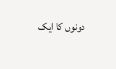دونوں کا ایک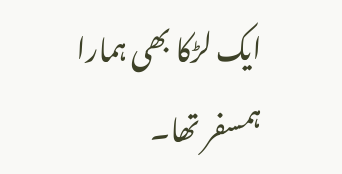ایک لڑکا بھی ہمارا ہمسفر تھا۔